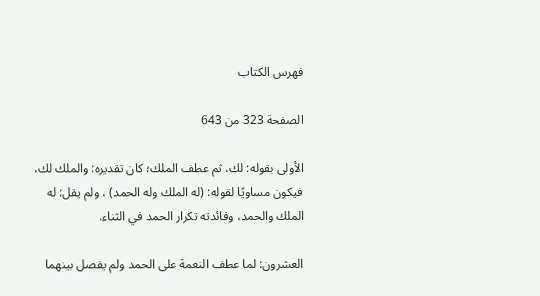فهرس الكتاب

الصفحة 323 من 643

الأولى بقوله: لك، ثم عطف الملك؛ كان تقديره: والملك لك، فيكون مساويًا لقوله: (له الملك وله الحمد) ، ولم يقل: له الملك والحمد، وفائدته تكرار الحمد في الثناء.

العشرون: لما عطف النعمة على الحمد ولم يفصل بينهما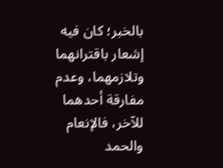بالخبر؛ كان فيه إشعار باقترانهما وتلازمهما، وعدم مفارقة أحدهما للآخر، فالإنعام والحمد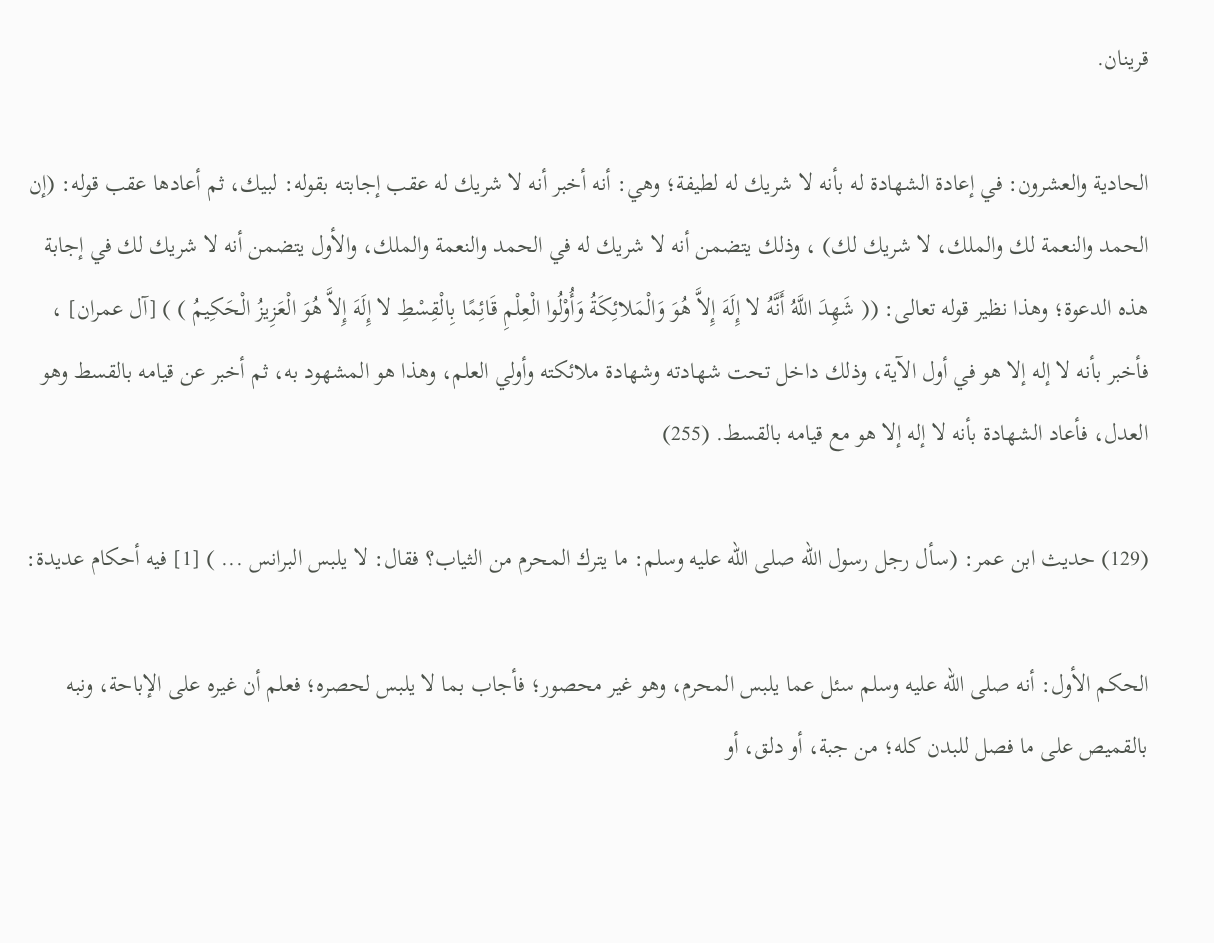قرينان.

الحادية والعشرون: في إعادة الشهادة له بأنه لا شريك له لطيفة؛ وهي: أنه أخبر أنه لا شريك له عقب إجابته بقوله: لبيك، ثم أعادها عقب قوله: (إن الحمد والنعمة لك والملك، لا شريك لك) ، وذلك يتضمن أنه لا شريك له في الحمد والنعمة والملك، والأول يتضمن أنه لا شريك لك في إجابة هذه الدعوة؛ وهذا نظير قوله تعالى: (( شَهِدَ اللَّهُ أَنَّهُ لا إِلَهَ إِلاَّ هُوَ وَالْمَلائِكَةُ وَأُوْلُوا الْعِلْمِ قَائِمًا بِالْقِسْطِ لا إِلَهَ إِلاَّ هُوَ الْعَزِيزُ الْحَكِيمُ ) ) [آل عمران] ، فأخبر بأنه لا إله إلا هو في أول الآية، وذلك داخل تحت شهادته وشهادة ملائكته وأولي العلم، وهذا هو المشهود به، ثم أخبر عن قيامه بالقسط وهو العدل، فأعاد الشهادة بأنه لا إله إلا هو مع قيامه بالقسط. (255)

(129) حديث ابن عمر: (سأل رجل رسول الله صلى الله عليه وسلم: ما يترك المحرم من الثياب؟ فقال: لا يلبس البرانس ... ) [1] فيه أحكام عديدة:

الحكم الأول: أنه صلى الله عليه وسلم سئل عما يلبس المحرم، وهو غير محصور؛ فأجاب بما لا يلبس لحصره؛ فعلم أن غيره على الإباحة، ونبه بالقميص على ما فصل للبدن كله؛ من جبة، أو دلق، أو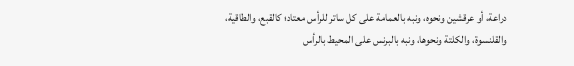دراعة، أو عرقشين ونحوه، ونبه بالعمامة على كل ساتر للرأس معتاد؛ كالقبع، والطاقية، والقلنسوة، والكلتة ونحوها، ونبه بالبرنس على المحيط بالرأس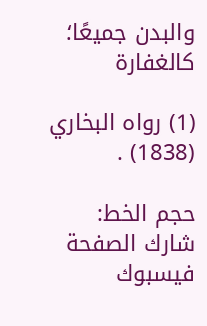والبدن جميعًا؛ كالغفارة

(1) رواه البخاري (1838) .

حجم الخط:
شارك الصفحة
فيسبوك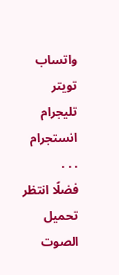واتساب تويتر تليجرام انستجرام
. . .
فضلًا انتظر تحميل الصوت